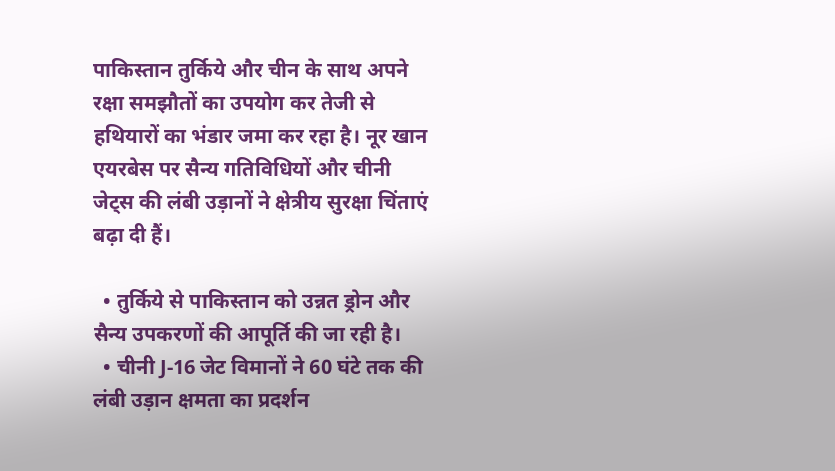पाकिस्तान तुर्किये और चीन के साथ अपने रक्षा समझौतों का उपयोग कर तेजी से हथियारों का भंडार जमा कर रहा है। नूर खान एयरबेस पर सैन्य गतिविधियों और चीनी जेट्स की लंबी उड़ानों ने क्षेत्रीय सुरक्षा चिंताएं बढ़ा दी हैं।

  • तुर्किये से पाकिस्तान को उन्नत ड्रोन और सैन्य उपकरणों की आपूर्ति की जा रही है।
  • चीनी J-16 जेट विमानों ने 60 घंटे तक की लंबी उड़ान क्षमता का प्रदर्शन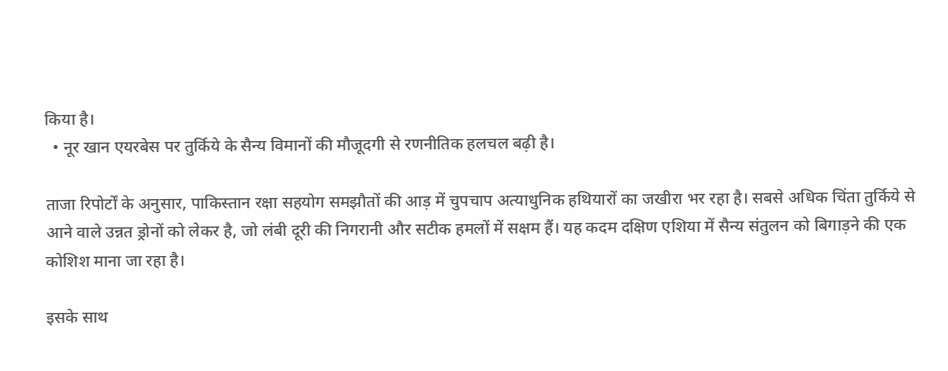किया है।
  • नूर खान एयरबेस पर तुर्किये के सैन्य विमानों की मौजूदगी से रणनीतिक हलचल बढ़ी है।

ताजा रिपोर्टों के अनुसार, पाकिस्तान रक्षा सहयोग समझौतों की आड़ में चुपचाप अत्याधुनिक हथियारों का जखीरा भर रहा है। सबसे अधिक चिंता तुर्किये से आने वाले उन्नत ड्रोनों को लेकर है, जो लंबी दूरी की निगरानी और सटीक हमलों में सक्षम हैं। यह कदम दक्षिण एशिया में सैन्य संतुलन को बिगाड़ने की एक कोशिश माना जा रहा है।

इसके साथ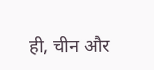ही, चीन और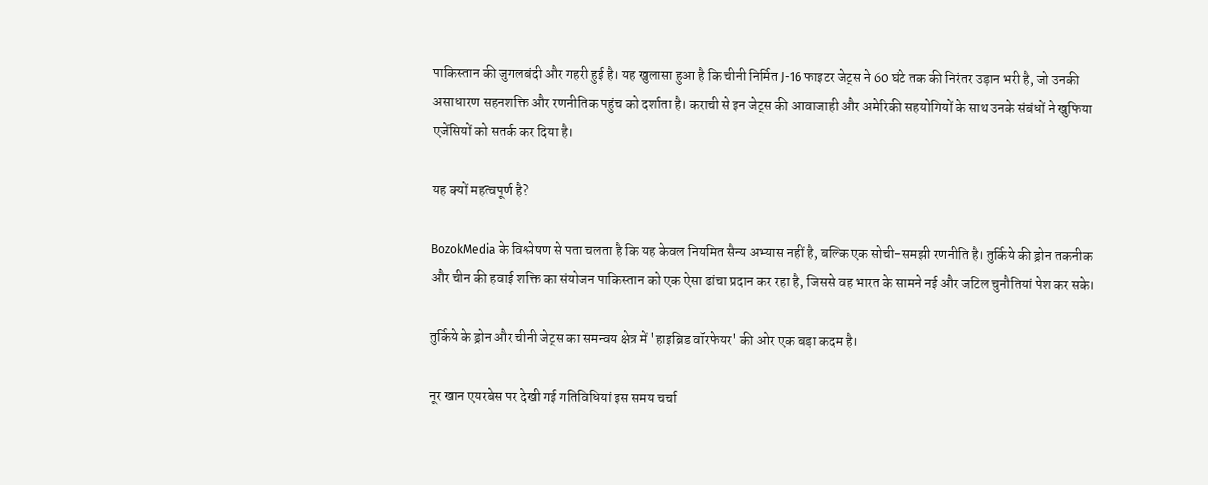पाकिस्तान की जुगलबंदी और गहरी हुई है। यह खुलासा हुआ है कि चीनी निर्मित J-16 फाइटर जेट्स ने 60 घंटे तक की निरंतर उड़ान भरी है, जो उनकी असाधारण सहनशक्ति और रणनीतिक पहुंच को दर्शाता है। कराची से इन जेट्स की आवाजाही और अमेरिकी सहयोगियों के साथ उनके संबंधों ने खुफिया एजेंसियों को सतर्क कर दिया है।

यह क्यों महत्वपूर्ण है?

BozokMedia के विश्लेषण से पता चलता है कि यह केवल नियमित सैन्य अभ्यास नहीं है, बल्कि एक सोची-समझी रणनीति है। तुर्किये की ड्रोन तकनीक और चीन की हवाई शक्ति का संयोजन पाकिस्तान को एक ऐसा ढांचा प्रदान कर रहा है, जिससे वह भारत के सामने नई और जटिल चुनौतियां पेश कर सके।

तुर्किये के ड्रोन और चीनी जेट्स का समन्वय क्षेत्र में 'हाइब्रिड वॉरफेयर' की ओर एक बड़ा कदम है।

नूर खान एयरबेस पर देखी गई गतिविधियां इस समय चर्चा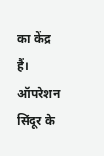का केंद्र हैं। ऑपरेशन सिंदूर के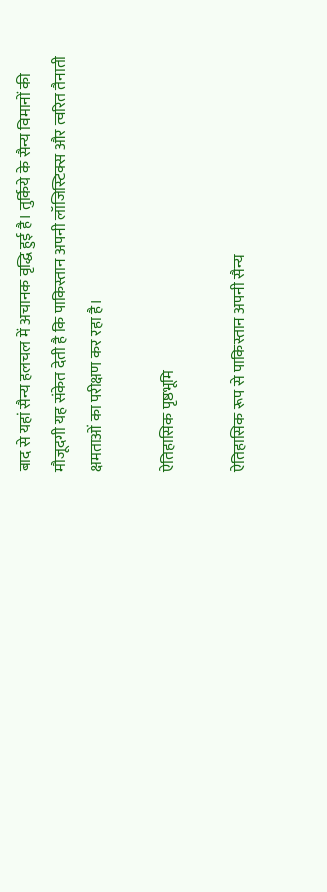बाद से यहां सैन्य हलचल में अचानक वृद्धि हुई है। तुर्किये के सैन्य विमानों की मौजूदगी यह संकेत देती है कि पाकिस्तान अपनी लॉजिस्टिक्स और त्वरित तैनाती क्षमताओं का परीक्षण कर रहा है।

ऐतिहासिक पृष्ठभूमि

ऐतिहासिक रूप से पाकिस्तान अपनी सैन्य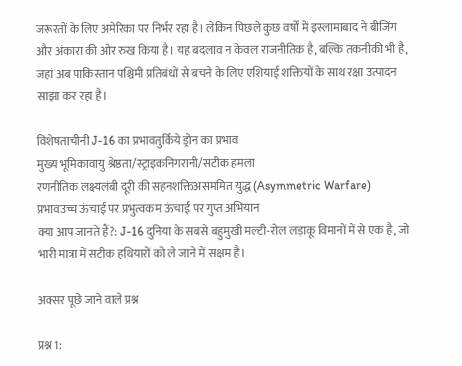जरूरतों के लिए अमेरिका पर निर्भर रहा है। लेकिन पिछले कुछ वर्षों में इस्लामाबाद ने बीजिंग और अंकारा की ओर रुख किया है। यह बदलाव न केवल राजनीतिक है, बल्कि तकनीकी भी है, जहां अब पाकिस्तान पश्चिमी प्रतिबंधों से बचने के लिए एशियाई शक्तियों के साथ रक्षा उत्पादन साझा कर रहा है।

विशेषताचीनी J-16 का प्रभावतुर्किये ड्रोन का प्रभाव
मुख्य भूमिकावायु श्रेष्ठता/स्ट्राइकनिगरानी/सटीक हमला
रणनीतिक लक्ष्यलंबी दूरी की सहनशक्तिअसममित युद्ध (Asymmetric Warfare)
प्रभावउच्च ऊंचाई पर प्रभुत्वकम ऊंचाई पर गुप्त अभियान
क्या आप जानते हैं?: J-16 दुनिया के सबसे बहुमुखी मल्टी-रोल लड़ाकू विमानों में से एक है, जो भारी मात्रा में सटीक हथियारों को ले जाने में सक्षम है।

अक्सर पूछे जाने वाले प्रश्न

प्रश्न 1: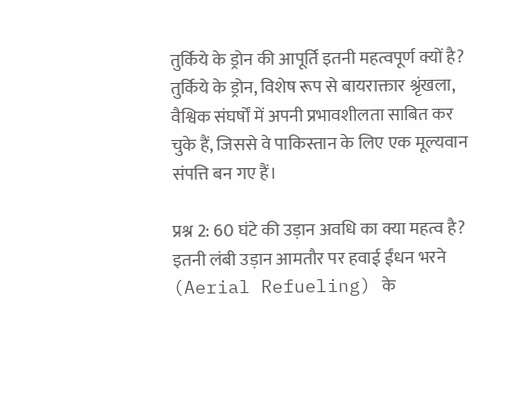तुर्किये के ड्रोन की आपूर्ति इतनी महत्वपूर्ण क्यों है?
तुर्किये के ड्रोन, विशेष रूप से बायराक्तार श्रृंखला, वैश्विक संघर्षों में अपनी प्रभावशीलता साबित कर चुके हैं, जिससे वे पाकिस्तान के लिए एक मूल्यवान संपत्ति बन गए हैं।

प्रश्न 2: 60 घंटे की उड़ान अवधि का क्या महत्व है?
इतनी लंबी उड़ान आमतौर पर हवाई ईंधन भरने (Aerial Refueling) के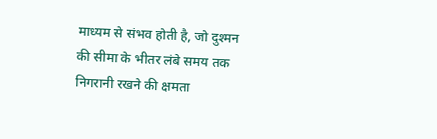माध्यम से संभव होती है, जो दुश्मन की सीमा के भीतर लंबे समय तक निगरानी रखने की क्षमता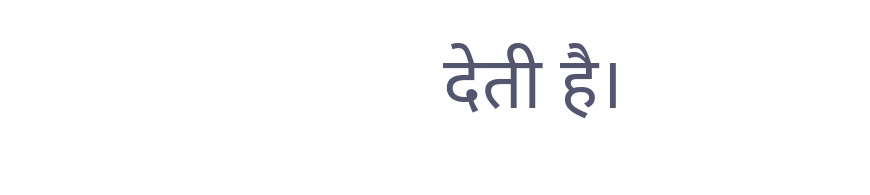देती है।